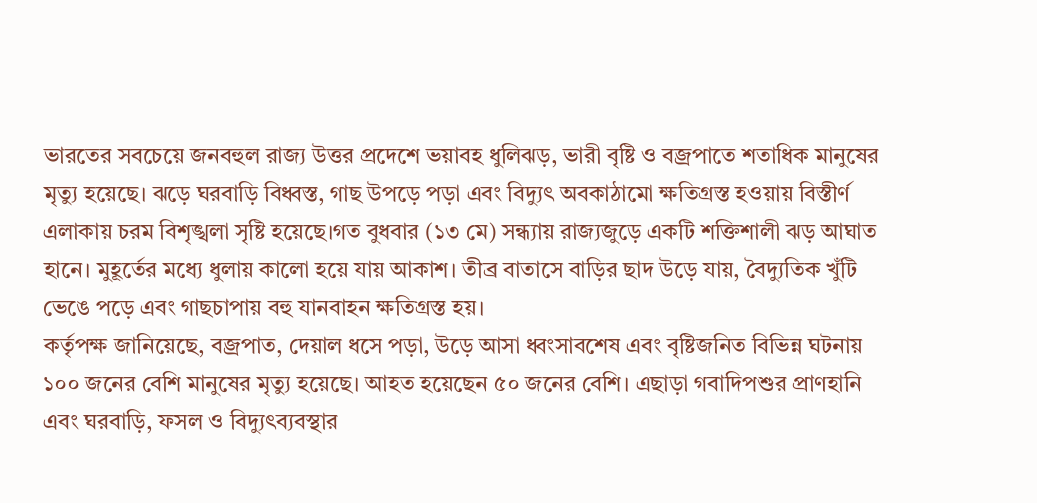ভারতের সবচেয়ে জনবহুল রাজ্য উত্তর প্রদেশে ভয়াবহ ধুলিঝড়, ভারী বৃষ্টি ও বজ্রপাতে শতাধিক মানুষের মৃত্যু হয়েছে। ঝড়ে ঘরবাড়ি বিধ্বস্ত, গাছ উপড়ে পড়া এবং বিদ্যুৎ অবকাঠামো ক্ষতিগ্রস্ত হওয়ায় বিস্তীর্ণ এলাকায় চরম বিশৃঙ্খলা সৃষ্টি হয়েছে।গত বুধবার (১৩ মে) সন্ধ্যায় রাজ্যজুড়ে একটি শক্তিশালী ঝড় আঘাত হানে। মুহূর্তের মধ্যে ধুলায় কালো হয়ে যায় আকাশ। তীব্র বাতাসে বাড়ির ছাদ উড়ে যায়, বৈদ্যুতিক খুঁটি ভেঙে পড়ে এবং গাছচাপায় বহু যানবাহন ক্ষতিগ্রস্ত হয়।
কর্তৃপক্ষ জানিয়েছে, বজ্রপাত, দেয়াল ধসে পড়া, উড়ে আসা ধ্বংসাবশেষ এবং বৃষ্টিজনিত বিভিন্ন ঘটনায় ১০০ জনের বেশি মানুষের মৃত্যু হয়েছে। আহত হয়েছেন ৫০ জনের বেশি। এছাড়া গবাদিপশুর প্রাণহানি এবং ঘরবাড়ি, ফসল ও বিদ্যুৎব্যবস্থার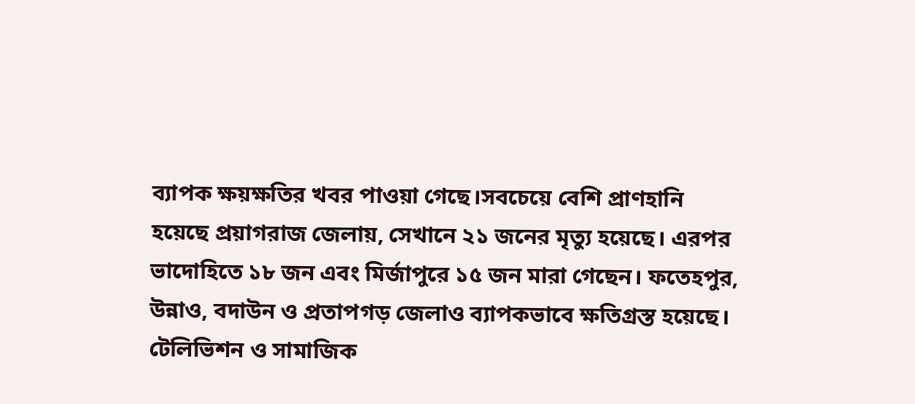ব্যাপক ক্ষয়ক্ষতির খবর পাওয়া গেছে।সবচেয়ে বেশি প্রাণহানি হয়েছে প্রয়াগরাজ জেলায়, সেখানে ২১ জনের মৃত্যু হয়েছে। এরপর ভাদোহিতে ১৮ জন এবং মির্জাপুরে ১৫ জন মারা গেছেন। ফতেহপুর, উন্নাও, বদাউন ও প্রতাপগড় জেলাও ব্যাপকভাবে ক্ষতিগ্রস্ত হয়েছে।
টেলিভিশন ও সামাজিক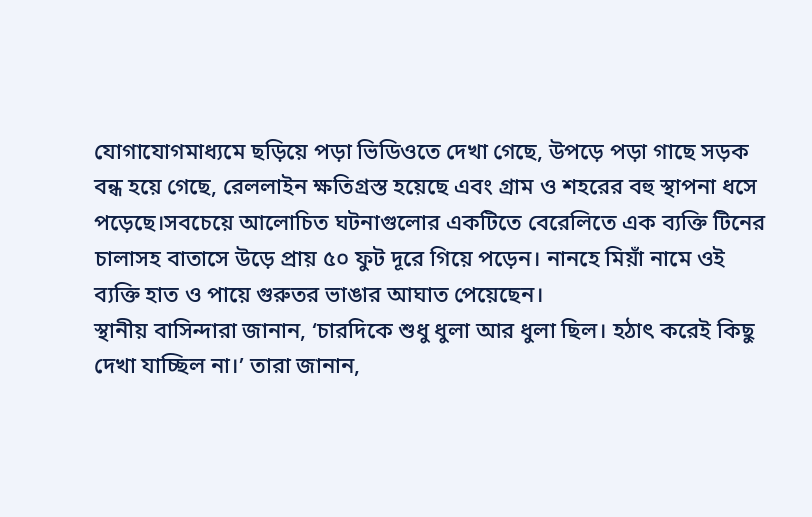যোগাযোগমাধ্যমে ছড়িয়ে পড়া ভিডিওতে দেখা গেছে, উপড়ে পড়া গাছে সড়ক বন্ধ হয়ে গেছে, রেললাইন ক্ষতিগ্রস্ত হয়েছে এবং গ্রাম ও শহরের বহু স্থাপনা ধসে পড়েছে।সবচেয়ে আলোচিত ঘটনাগুলোর একটিতে বেরেলিতে এক ব্যক্তি টিনের চালাসহ বাতাসে উড়ে প্রায় ৫০ ফুট দূরে গিয়ে পড়েন। নানহে মিয়াঁ নামে ওই ব্যক্তি হাত ও পায়ে গুরুতর ভাঙার আঘাত পেয়েছেন।
স্থানীয় বাসিন্দারা জানান, ‘চারদিকে শুধু ধুলা আর ধুলা ছিল। হঠাৎ করেই কিছু দেখা যাচ্ছিল না।’ তারা জানান,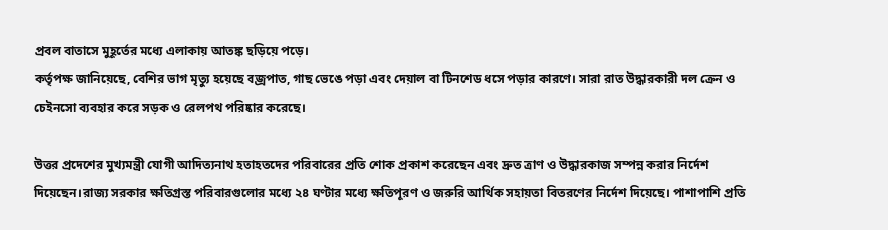প্রবল বাতাসে মুহূর্তের মধ্যে এলাকায় আতঙ্ক ছড়িয়ে পড়ে।
কর্তৃপক্ষ জানিয়েছে, বেশির ভাগ মৃত্যু হয়েছে বজ্রপাত, গাছ ভেঙে পড়া এবং দেয়াল বা টিনশেড ধসে পড়ার কারণে। সারা রাত উদ্ধারকারী দল ক্রেন ও চেইনসো ব্যবহার করে সড়ক ও রেলপথ পরিষ্কার করেছে।

উত্তর প্রদেশের মুখ্যমন্ত্রী যোগী আদিত্যনাথ হতাহতদের পরিবারের প্রতি শোক প্রকাশ করেছেন এবং দ্রুত ত্রাণ ও উদ্ধারকাজ সম্পন্ন করার নির্দেশ দিয়েছেন।রাজ্য সরকার ক্ষতিগ্রস্ত পরিবারগুলোর মধ্যে ২৪ ঘণ্টার মধ্যে ক্ষতিপূরণ ও জরুরি আর্থিক সহায়তা বিতরণের নির্দেশ দিয়েছে। পাশাপাশি প্রতি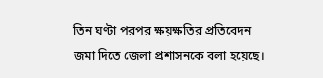তিন ঘণ্টা পরপর ক্ষয়ক্ষতির প্রতিবেদন জমা দিতে জেলা প্রশাসনকে বলা হয়েছে।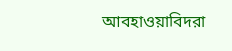আবহাওয়াবিদরা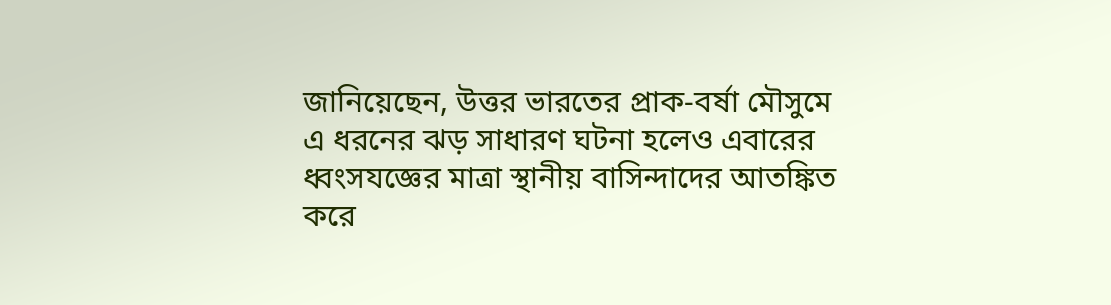জানিয়েছেন, উত্তর ভারতের প্রাক-বর্ষা মৌসুমে এ ধরনের ঝড় সাধারণ ঘটনা হলেও এবারের ধ্বংসযজ্ঞের মাত্রা স্থানীয় বাসিন্দাদের আতঙ্কিত করে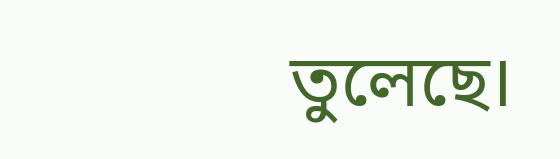তুলেছে।